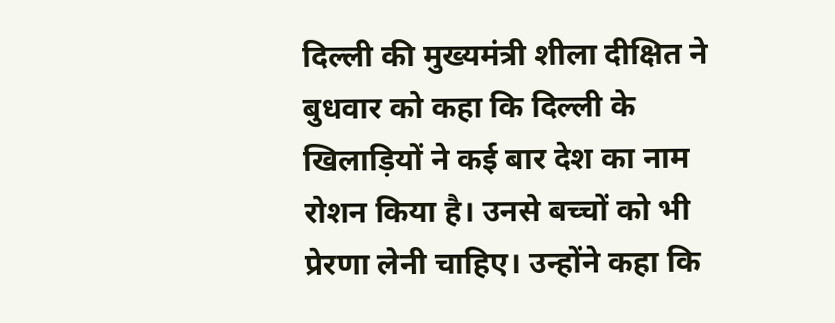दिल्ली की मुख्यमंत्री शीला दीक्षित ने बुधवार को कहा कि दिल्ली के खिलाड़ियों ने कई बार देश का नाम रोशन किया है। उनसे बच्चों को भी प्रेरणा लेनी चाहिए। उन्होंने कहा कि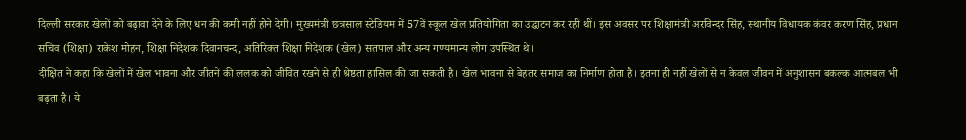दिल्ली सरकार खेलों को बढ़ावा देने के लिए धन की कमी नहीं होने देगी। मुख्यमंत्री छत्रसाल स्टेडियम में 57वें स्कूल खेल प्रतियोगिता का उद्घाटन कर रही थीं। इस अवसर पर शिक्षामंत्री अरविन्दर सिंह, स्थानीय विधायक कंवर करण सिंह, प्रधान सचिव (शिक्षा) राकेश मोहन, शिक्षा निदेशक दिवानचन्द, अतिरिक्त शिक्षा निदेशक (खेल) सतपाल और अन्य गण्यमान्य लोग उपस्थित थे।
दीक्षित ने कहा कि खेलों में खेल भावना और जीतने की ललक को जीवित रखने से ही श्रेष्ठता हासिल की जा सकती है। खेल भावना से बेहतर समाज का निर्माण होता है। इतना ही नहीं खेलों से न केवल जीवन में अनुशासन बकल्क आत्मबल भी बढ़ता है। ये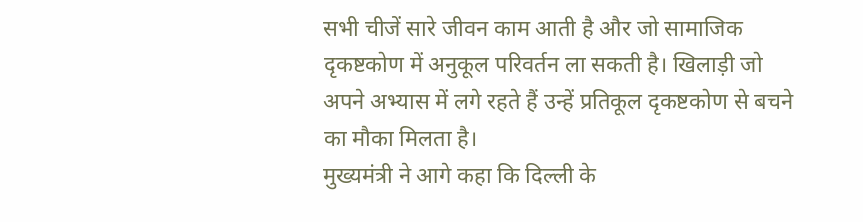सभी चीजें सारे जीवन काम आती है और जो सामाजिक दृकष्टकोण में अनुकूल परिवर्तन ला सकती है। खिलाड़ी जो अपने अभ्यास में लगे रहते हैं उन्हें प्रतिकूल दृकष्टकोण से बचने का मौका मिलता है।
मुख्यमंत्री ने आगे कहा कि दिल्ली के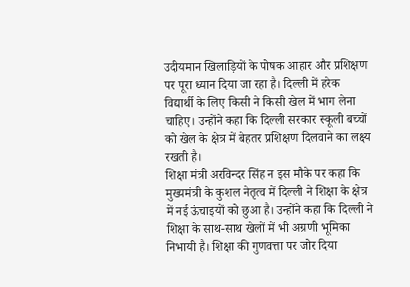उदीयमान खिलाड़ियों के पोषक आहार और प्रशिक्षण पर पूरा ध्यान दिया जा रहा है। दिल्ली में हरेक विद्यार्थी के लिए किसी ने किसी खेल में भाग लेना चाहिए। उन्होंने कहा कि दिल्ली सरकार स्कूली बच्चों को खेल के क्षेत्र में बेहतर प्रशिक्षण दिलवाने का लक्ष्य रखती है।
शिक्षा मंत्री अरविन्दर सिंह न इस मौके पर कहा कि मुख्यमंत्री के कुशल नेतृत्व में दिल्ली ने शिक्षा के क्षेत्र में नई ऊंचाइयों को छुआ है। उन्होंने कहा कि दिल्ली ने शिक्षा के साथ-साथ खेलों में भी अग्रणी भूमिका निभायी है। शिक्षा की गुणवत्ता पर जोर दिया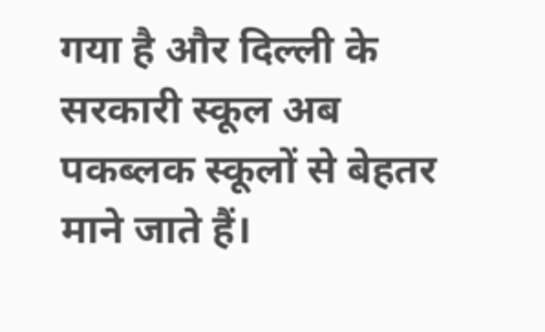गया है और दिल्ली के सरकारी स्कूल अब पकब्लक स्कूलों से बेहतर माने जाते हैं।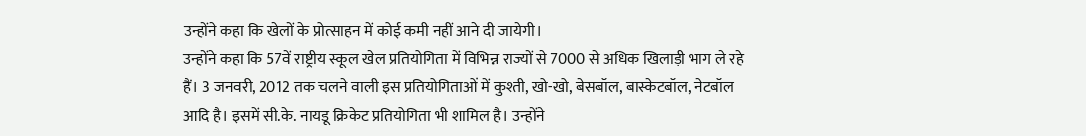उन्होंने कहा कि खेलों के प्रोत्साहन में कोई कमी नहीं आने दी जायेगी।
उन्होंने कहा कि 57वें राष्ट्रीय स्कूल खेल प्रतियोगिता में विभिन्न राज्यों से 7000 से अधिक खिलाड़ी भाग ले रहे हैं। 3 जनवरी, 2012 तक चलने वाली इस प्रतियोगिताओं में कुश्ती, खो-खो, बेसबॉल, बास्केटबॉल, नेटबॉल आदि है। इसमें सी.के. नायडू क्रिकेट प्रतियोगिता भी शामिल है। उन्होंने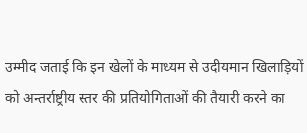उम्मीद जताई कि इन खेलों के माध्यम से उदीयमान खिलाड़ियों को अन्तर्राष्ट्रीय स्तर की प्रतियोगिताओं की तैयारी करने का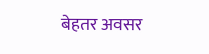बेहतर अवसर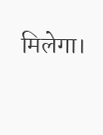मिलेगा।